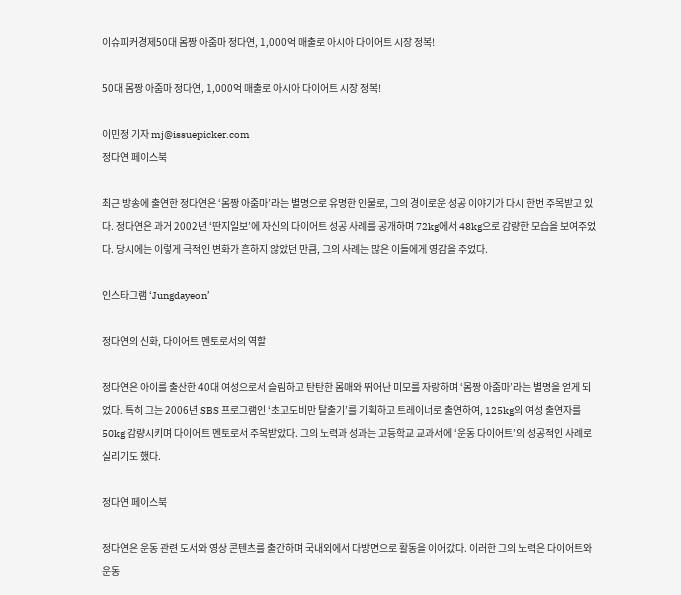이슈피커경제50대 몸짱 아줌마 정다연, 1,000억 매출로 아시아 다이어트 시장 정복!

50대 몸짱 아줌마 정다연, 1,000억 매출로 아시아 다이어트 시장 정복!

이민정 기자 mj@issuepicker.com
정다연 페이스북

최근 방송에 출연한 정다연은 ‘몸짱 아줌마’라는 별명으로 유명한 인물로, 그의 경이로운 성공 이야기가 다시 한번 주목받고 있다. 정다연은 과거 2002년 ‘딴지일보’에 자신의 다이어트 성공 사례를 공개하며 72kg에서 48kg으로 감량한 모습을 보여주었다. 당시에는 이렇게 극적인 변화가 흔하지 않았던 만큼, 그의 사례는 많은 이들에게 영감을 주었다.

인스타그램 ‘Jungdayeon’

정다연의 신화, 다이어트 멘토로서의 역할

정다연은 아이를 출산한 40대 여성으로서 슬림하고 탄탄한 몸매와 뛰어난 미모를 자랑하며 ‘몸짱 아줌마’라는 별명을 얻게 되었다. 특히 그는 2006년 SBS 프로그램인 ‘초고도비만 탈출기’를 기획하고 트레이너로 출연하여, 125kg의 여성 출연자를 50kg 감량시키며 다이어트 멘토로서 주목받았다. 그의 노력과 성과는 고등학교 교과서에 ‘운동 다이어트’의 성공적인 사례로 실리기도 했다.

정다연 페이스북

정다연은 운동 관련 도서와 영상 콘텐츠를 출간하며 국내외에서 다방면으로 활동을 이어갔다. 이러한 그의 노력은 다이어트와 운동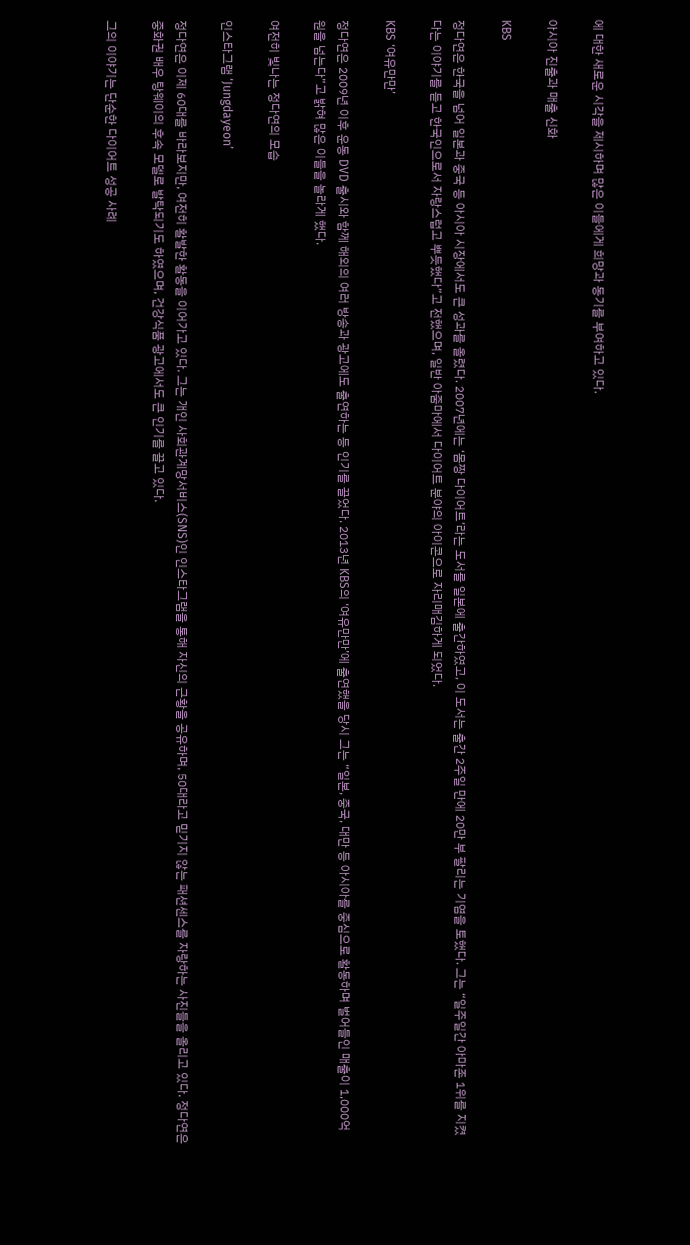에 대한 새로운 시각을 제시하며 많은 이들에게 희망과 동기를 부여하고 있다.

아시아 진출과 매출 신화

KBS

정다연은 한국을 넘어 일본과 중국 등 아시아 시장에서도 큰 성과를 올렸다. 2007년에는 ‘몸짱 다이어트’라는 도서를 일본에 출간하였고, 이 도서는 출간 2주일 만에 20만 부 팔리는 기염을 토했다. 그는 “일주일간 아마존 1위를 지켰다는 이야기를 듣고 한국인으로서 자랑스럽고 뿌듯했다”고 전했으며, 일반 아줌마에서 다이어트 분야의 아이콘으로 자리매김하게 되었다.

KBS ‘여유만만’

정다연은 2009년 이후 운동 DVD 출시와 함께 해외의 여러 방송과 광고에도 출연하는 등 인기를 끌었다. 2013년 KBS의 ‘여유만만’에 출연했을 당시 그는 “일본, 중국, 대만 등 아시아를 중심으로 활동하며 벌어들인 매출이 1,000억 원을 넘는다”고 밝혀 많은 이들을 놀라게 했다.

여전히 빛나는 정다연의 모습

인스타그램 ‘Jungdayeon’

정다연은 이제 60대를 바라보지만, 여전히 활발한 활동을 이어가고 있다. 그는 개인 사회관계망서비스(SNS)인 인스타그램을 통해 자신의 근황을 공유하며, 50대라고 믿기지 않는 패션센스를 자랑하는 사진들을 올리고 있다. 정다연은 중화권 배우 탕웨이의 후속 모델로 발탁되기도 하였으며, 건강식품 광고에서도 큰 인기를 끌고 있다.

그의 이야기는 단순한 다이어트 성공 사례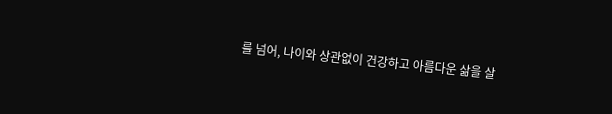를 넘어, 나이와 상관없이 건강하고 아름다운 삶을 살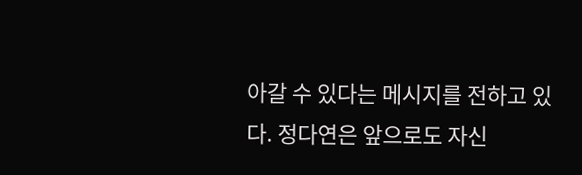아갈 수 있다는 메시지를 전하고 있다. 정다연은 앞으로도 자신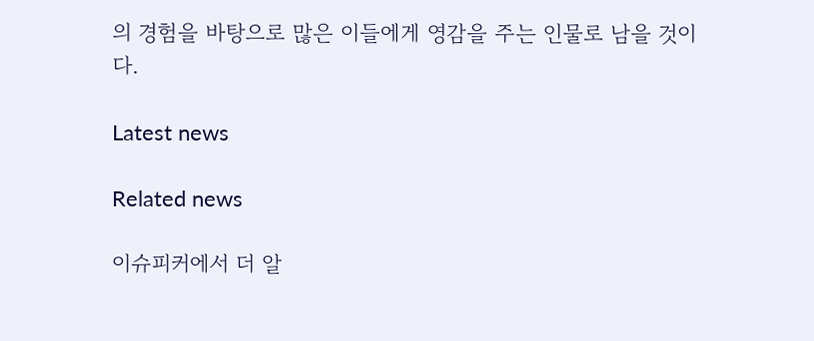의 경험을 바탕으로 많은 이들에게 영감을 주는 인물로 남을 것이다.

Latest news

Related news

이슈피커에서 더 알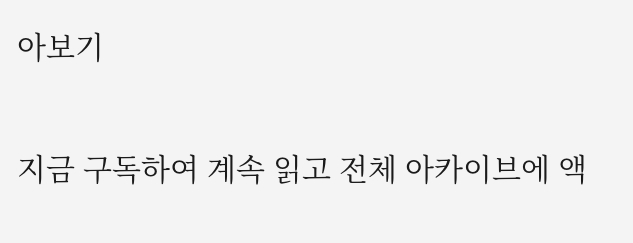아보기

지금 구독하여 계속 읽고 전체 아카이브에 액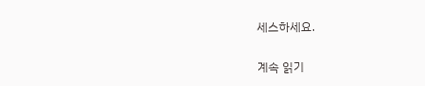세스하세요.

계속 읽기